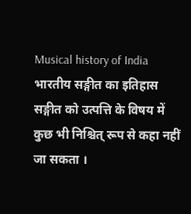Musical history of India
भारतीय सङ्गीत का इतिहास सङ्गीत को उत्पत्ति के विषय में कुछ भी निश्चित् रूप से कहा नहीं जा सकता ।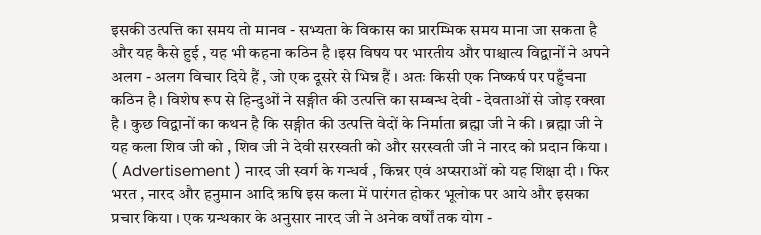इसकी उत्पत्ति का समय तो मानव - सभ्यता के विकास का प्रारम्भिक समय माना जा सकता है और यह कैसे हुई , यह भी कहना कठिन है ।इस विषय पर भारतीय और पाश्चात्य विद्वानों ने अपने अलग - अलग विचार दिये हैं , जो एक दूसरे से भिन्न हैं । अतः किसी एक निष्कर्ष पर पहुँचना कठिन है । विशेष रूप से हिन्दुओं ने सङ्गीत की उत्पत्ति का सम्बन्ध देवी - देवताओं से जोड़ रक्खा है । कुछ विद्वानों का कथन है कि सङ्गीत की उत्पत्ति वेदों के निर्माता ब्रह्मा जी ने की । ब्रह्मा जी ने यह कला शिव जी को , शिव जी ने देवी सरस्वती को और सरस्वती जी ने नारद को प्रदान किया । ( Advertisement ) नारद जी स्वर्ग के गन्धर्व , किन्नर एवं अप्सराओं को यह शिक्षा दी । फिर भरत , नारद और हनुमान आदि ऋषि इस कला में पारंगत होकर भूलोक पर आये और इसका प्रचार किया । एक ग्रन्थकार के अनुसार नारद जी ने अनेक वर्षों तक योग -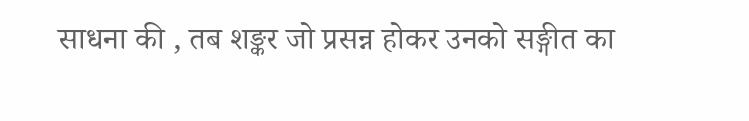साधना की , तब शङ्कर जो प्रसन्न होकर उनको सङ्गीत का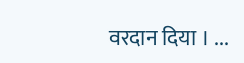वरदान दिया । ...